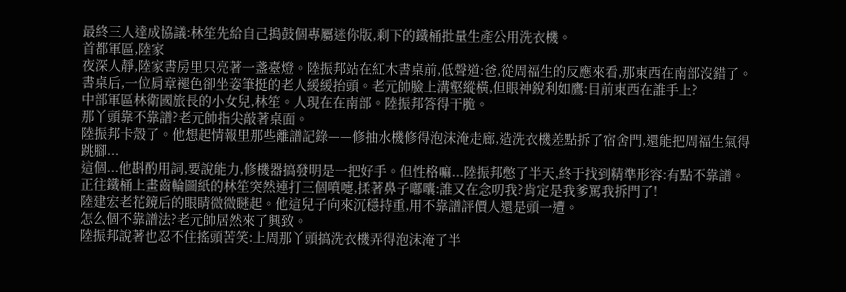最終三人達成協議:林笙先給自己搗鼓個專屬迷你版,剩下的鐵桶批量生產公用洗衣機。
首都軍區,陸家
夜深人靜,陸家書房里只亮著一盞臺燈。陸振邦站在紅木書桌前,低聲道:爸,從周福生的反應來看,那東西在南部沒錯了。
書桌后,一位肩章褪色卻坐姿筆挺的老人緩緩抬頭。老元帥臉上溝壑縱橫,但眼神銳利如鷹:目前東西在誰手上?
中部軍區林衛國旅長的小女兒,林笙。人現在在南部。陸振邦答得干脆。
那丫頭靠不靠譜?老元帥指尖敲著桌面。
陸振邦卡殼了。他想起情報里那些離譜記錄——修抽水機修得泡沫淹走廊,造洗衣機差點拆了宿舍門,還能把周福生氣得跳腳...
這個...他斟酌用詞,要說能力,修機器搞發明是一把好手。但性格嘛...陸振邦憋了半天,終于找到精準形容:有點不靠譜。
正往鐵桶上畫齒輪圖紙的林笙突然連打三個噴嚏,揉著鼻子嘟囔:誰又在念叨我?肯定是我爹罵我拆門了!
陸建宏老花鏡后的眼睛微微瞇起。他這兒子向來沉穩持重,用不靠譜評價人還是頭一遭。
怎么個不靠譜法?老元帥居然來了興致。
陸振邦說著也忍不住搖頭苦笑:上周那丫頭搞洗衣機弄得泡沫淹了半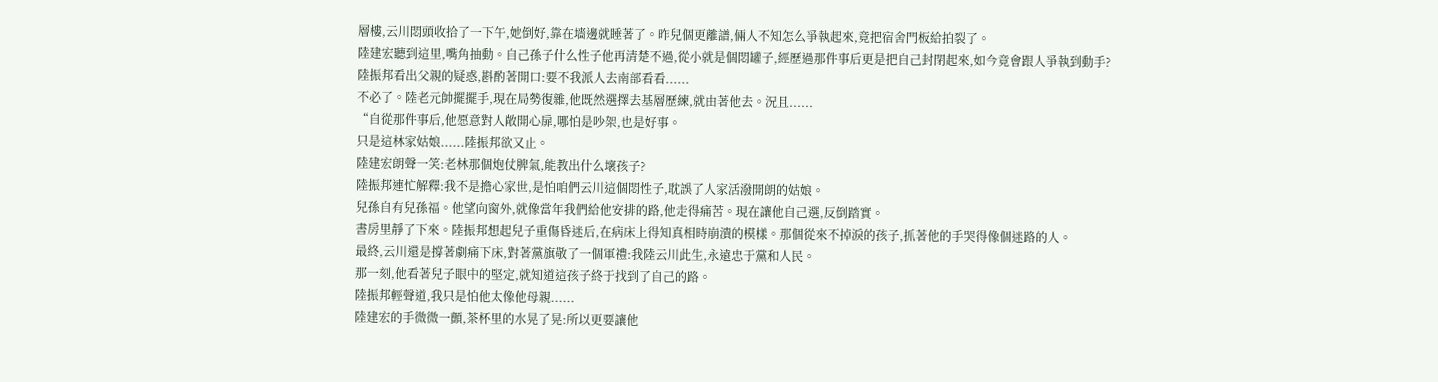層樓,云川悶頭收拾了一下午,她倒好,靠在墻邊就睡著了。昨兒個更離譜,倆人不知怎么爭執起來,竟把宿舍門板給拍裂了。
陸建宏聽到這里,嘴角抽動。自己孫子什么性子他再清楚不過,從小就是個悶罐子,經歷過那件事后更是把自己封閉起來,如今竟會跟人爭執到動手?
陸振邦看出父親的疑惑,斟酌著開口:要不我派人去南部看看......
不必了。陸老元帥擺擺手,現在局勢復雜,他既然選擇去基層歷練,就由著他去。況且......
“自從那件事后,他愿意對人敞開心扉,哪怕是吵架,也是好事。
只是這林家姑娘......陸振邦欲又止。
陸建宏朗聲一笑:老林那個炮仗脾氣,能教出什么壞孩子?
陸振邦連忙解釋:我不是擔心家世,是怕咱們云川這個悶性子,耽誤了人家活潑開朗的姑娘。
兒孫自有兒孫福。他望向窗外,就像當年我們給他安排的路,他走得痛苦。現在讓他自己選,反倒踏實。
書房里靜了下來。陸振邦想起兒子重傷昏迷后,在病床上得知真相時崩潰的模樣。那個從來不掉淚的孩子,抓著他的手哭得像個迷路的人。
最終,云川還是撐著劇痛下床,對著黨旗敬了一個軍禮:我陸云川此生,永遠忠于黨和人民。
那一刻,他看著兒子眼中的堅定,就知道這孩子終于找到了自己的路。
陸振邦輕聲道,我只是怕他太像他母親......
陸建宏的手微微一顫,茶杯里的水晃了晃:所以更要讓他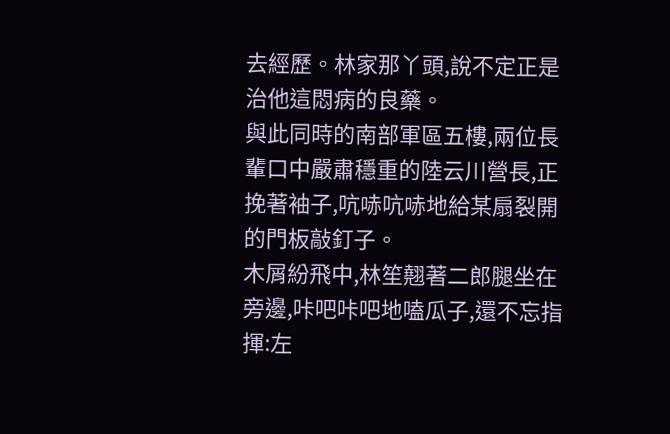去經歷。林家那丫頭,說不定正是治他這悶病的良藥。
與此同時的南部軍區五樓,兩位長輩口中嚴肅穩重的陸云川營長,正挽著袖子,吭哧吭哧地給某扇裂開的門板敲釘子。
木屑紛飛中,林笙翹著二郎腿坐在旁邊,咔吧咔吧地嗑瓜子,還不忘指揮:左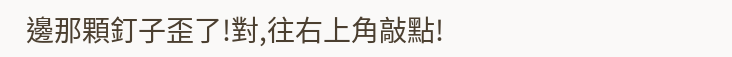邊那顆釘子歪了!對,往右上角敲點!